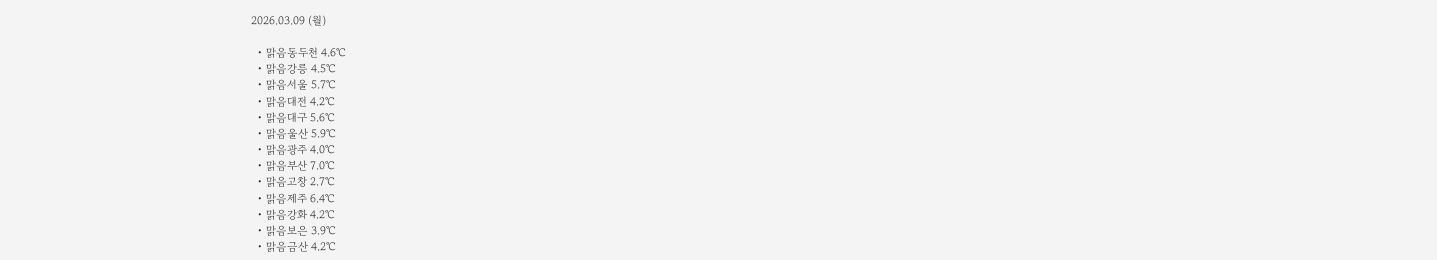2026.03.09 (월)

  • 맑음동두천 4.6℃
  • 맑음강릉 4.5℃
  • 맑음서울 5.7℃
  • 맑음대전 4.2℃
  • 맑음대구 5.6℃
  • 맑음울산 5.9℃
  • 맑음광주 4.0℃
  • 맑음부산 7.0℃
  • 맑음고창 2.7℃
  • 맑음제주 6.4℃
  • 맑음강화 4.2℃
  • 맑음보은 3.9℃
  • 맑음금산 4.2℃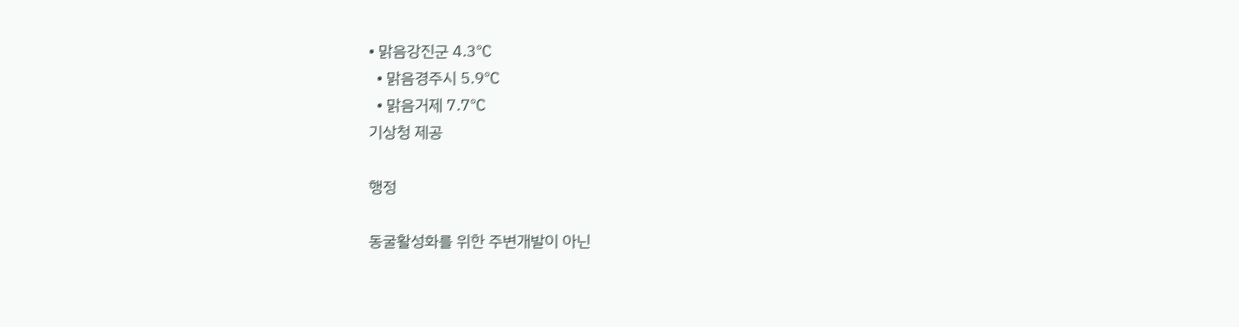• 맑음강진군 4.3℃
  • 맑음경주시 5.9℃
  • 맑음거제 7.7℃
기상청 제공

행정

동굴활성화를 위한 주변개발이 아닌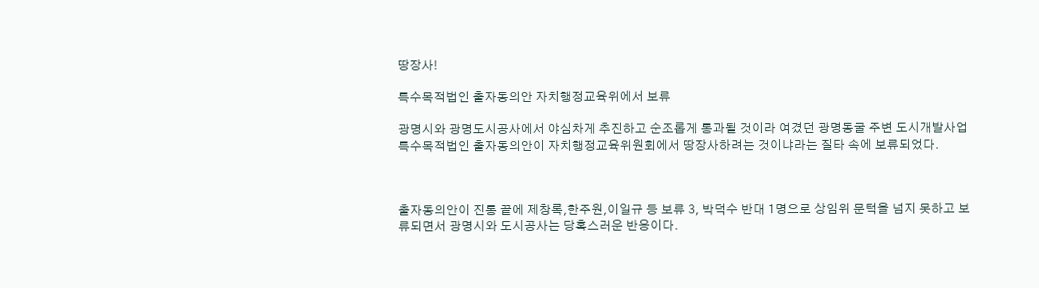땅장사!

특수목적법인 출자동의안 자치행정교육위에서 보류

광명시와 광명도시공사에서 야심차게 추진하고 순조롭게 통과될 것이라 여겼던 광명동굴 주변 도시개발사업 특수목적법인 출자동의안이 자치행정교육위원회에서 땅장사하려는 것이냐라는 질타 속에 보류되었다.



출자동의안이 진통 끝에 제창록,한주원,이일규 등 보류 3, 박덕수 반대 1명으로 상임위 문턱을 넘지 못하고 보류되면서 광명시와 도시공사는 당혹스러운 반응이다.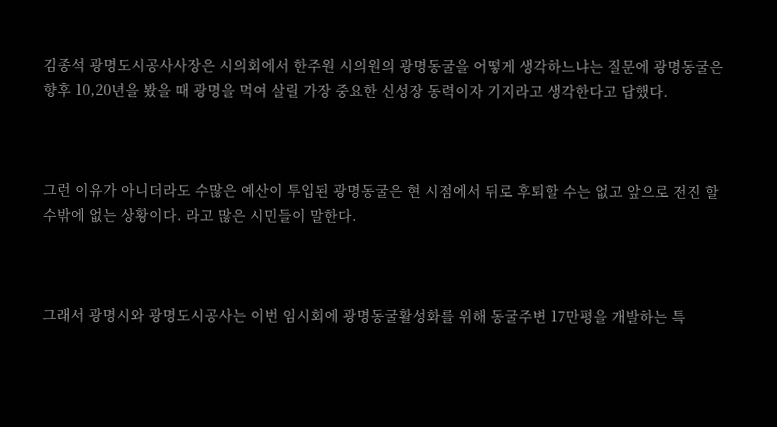김종석 광명도시공사사장은 시의회에서 한주원 시의원의 광명동굴을 어떻게 생각하느냐는 질문에 광명동굴은 향후 10,20년을 봤을 때 광명을 먹여 살릴 가장 중요한 신성장 동력이자 기지라고 생각한다고 답했다.



그런 이유가 아니더라도 수많은 예산이 투입된 광명동굴은 현 시점에서 뒤로 후퇴할 수는 없고 앞으로 전진 할 수밖에 없는 상황이다. 라고 많은 시민들이 말한다.



그래서 광명시와 광명도시공사는 이번 임시회에 광명동굴활성화를 위해 동굴주변 17만평을 개발하는 특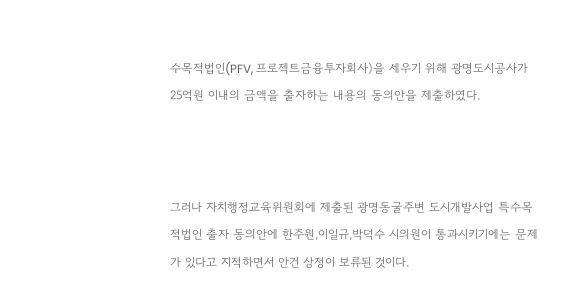수목적법인(PFV, 프로젝트금융투자회사)을 세우기 위해 광명도시공사가 25억원 이내의 금액을 출자하는 내용의 동의안을 제출하였다.



그러나 자치행정교육위원회에 제출된 광명동굴주변 도시개발사업 특수목적법인 출자 동의안에 한주원,이일규,박덕수 시의원이 통과시키기에는 문제가 있다고 지적하면서 안건 상정이 보류된 것이다.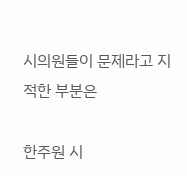시의원들이 문제라고 지적한 부분은

한주원 시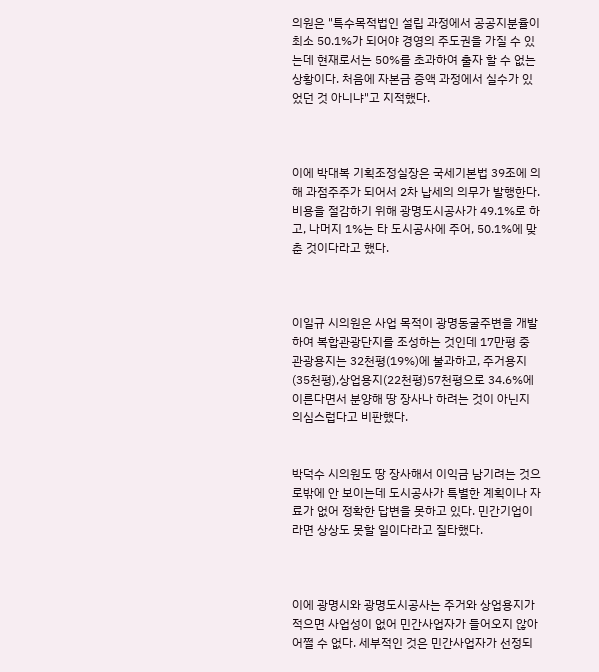의원은 "특수목적법인 설립 과정에서 공공지분율이 최소 50.1%가 되어야 경영의 주도권을 가질 수 있는데 현재로서는 50%를 초과하여 출자 할 수 없는 상황이다. 처음에 자본금 증액 과정에서 실수가 있었던 것 아니냐"고 지적했다.



이에 박대복 기획조정실장은 국세기본법 39조에 의해 과점주주가 되어서 2차 납세의 의무가 발행한다. 비용을 절감하기 위해 광명도시공사가 49.1%로 하고, 나머지 1%는 타 도시공사에 주어, 50.1%에 맞춘 것이다라고 했다.



이일규 시의원은 사업 목적이 광명동굴주변을 개발하여 복합관광단지를 조성하는 것인데 17만평 중 관광용지는 32천평(19%)에 불과하고, 주거용지(35천평),상업용지(22천평)57천평으로 34.6%에 이른다면서 분양해 땅 장사나 하려는 것이 아닌지 의심스럽다고 비판했다.


박덕수 시의원도 땅 장사해서 이익금 남기려는 것으로밖에 안 보이는데 도시공사가 특별한 계획이나 자료가 없어 정확한 답변을 못하고 있다. 민간기업이라면 상상도 못할 일이다라고 질타했다.



이에 광명시와 광명도시공사는 주거와 상업용지가 적으면 사업성이 없어 민간사업자가 들어오지 않아 어쩔 수 없다. 세부적인 것은 민간사업자가 선정되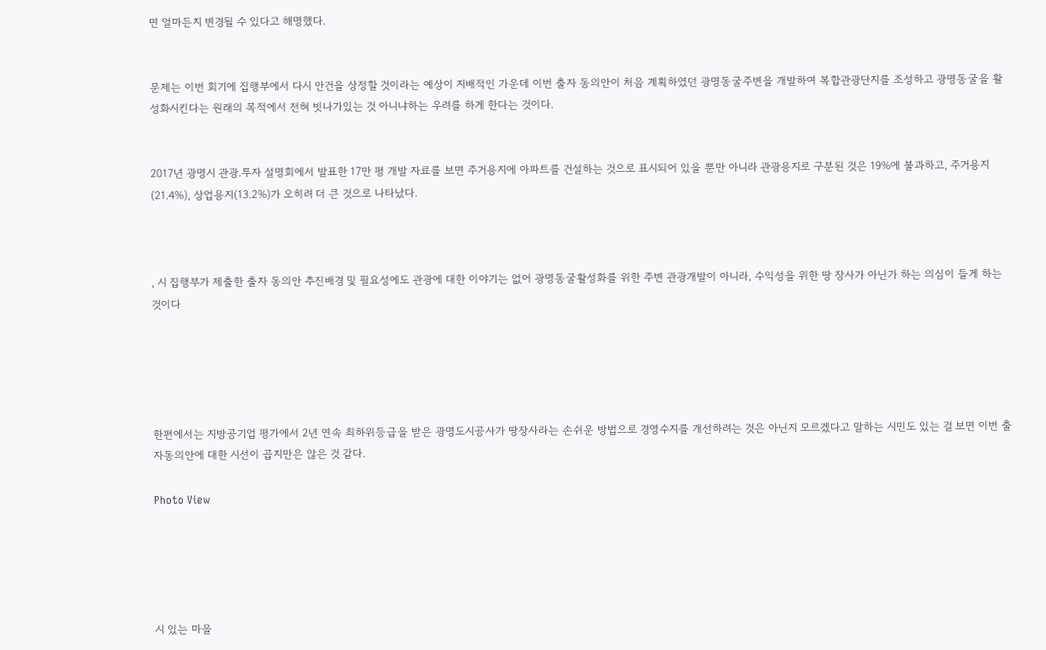면 얼마든지 변경될 수 있다고 해명했다.


문제는 이번 회기에 집행부에서 다시 안건을 상정할 것이라는 예상이 지배적인 가운데 이번 출자 동의안이 처음 계획하였던 광명동굴주변을 개발하여 복합관광단지를 조성하고 광명동굴을 활성화시킨다는 원래의 목적에서 전혀 빗나가있는 것 아니냐하는 우려를 하게 한다는 것이다.


2017년 광명시 관광.투자 설명회에서 발표한 17만 평 개발 자료를 보면 주거용지에 아파트를 건설하는 것으로 표시되어 있을 뿐만 아니라 관광용지로 구분된 것은 19%에 불과하고, 주거용지(21.4%), 상업용지(13.2%)가 오히려 더 큰 것으로 나타났다.



, 시 집행부가 제출한 출자 동의안 추진배경 및 필요성에도 관광에 대한 이야기는 없어 광명동굴활성화를 위한 주변 관광개발이 아니라, 수익성을 위한 땅 장사가 아닌가 하는 의심이 들게 하는 것이다





한편에서는 지방공기업 평가에서 2년 연속 최하위등급을 받은 광명도시공사가 땅장사라는 손쉬운 방법으로 경영수지를 개선하려는 것은 아닌지 모르겠다고 말하는 시민도 있는 걸 보면 이번 출자동의안에 대한 시선이 곱지만은 않은 것 같다.

Photo View





시 있는 마을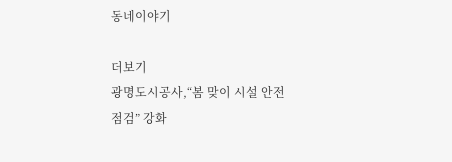동네이야기

더보기
광명도시공사,“봄 맞이 시설 안전 점검” 강화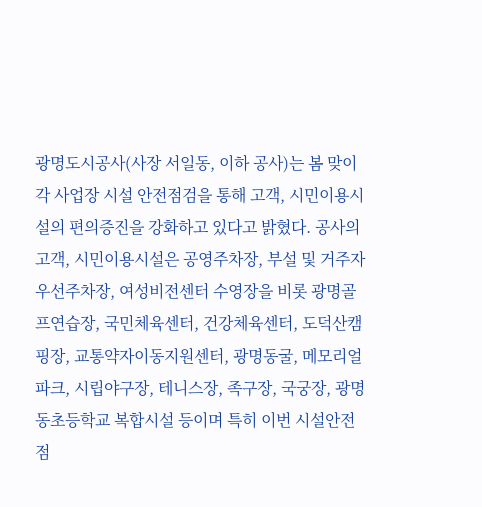광명도시공사(사장 서일동, 이하 공사)는 봄 맞이 각 사업장 시설 안전점검을 통해 고객, 시민이용시설의 편의증진을 강화하고 있다고 밝혔다. 공사의 고객, 시민이용시설은 공영주차장, 부설 및 거주자우선주차장, 여성비전센터 수영장을 비롯 광명골프연습장, 국민체육센터, 건강체육센터, 도덕산캠핑장, 교통약자이동지원센터, 광명동굴, 메모리얼파크, 시립야구장, 테니스장, 족구장, 국궁장, 광명동초등학교 복합시설 등이며 특히 이번 시설안전점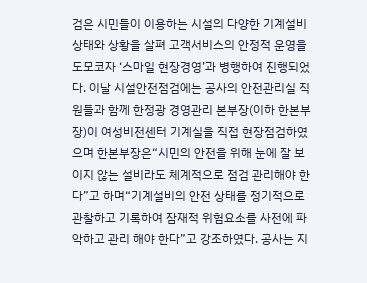검은 시민들이 이용하는 시설의 다양한 기계설비 상태와 상황을 살펴 고객서비스의 안정적 운영을 도모코자 ‘스마일 현장경영’과 병행하여 진행되었다. 이날 시설안전점검에는 공사의 안전관리실 직원들과 함께 한정광 경영관리 본부장(이하 한본부장)이 여성비전센터 기계실을 직접 현장점검하였으며 한본부장은“시민의 안전을 위해 눈에 잘 보이지 않는 설비라도 체계적으로 점검 관리해야 한다”고 하며“기계설비의 안전 상태를 정기적으로 관찰하고 기록하여 잠재적 위험요소를 사전에 파악하고 관리 해야 한다”고 강조하였다. 공사는 지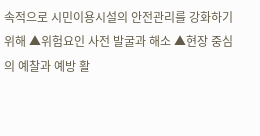속적으로 시민이용시설의 안전관리를 강화하기 위해 ▲위험요인 사전 발굴과 해소 ▲현장 중심의 예찰과 예방 활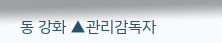동 강화 ▲관리감독자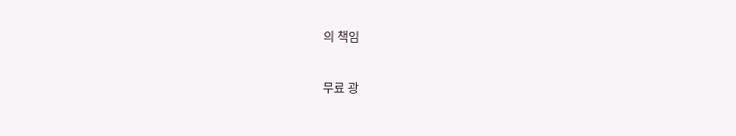의 책임

무료 광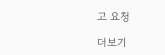고 요청

더보기